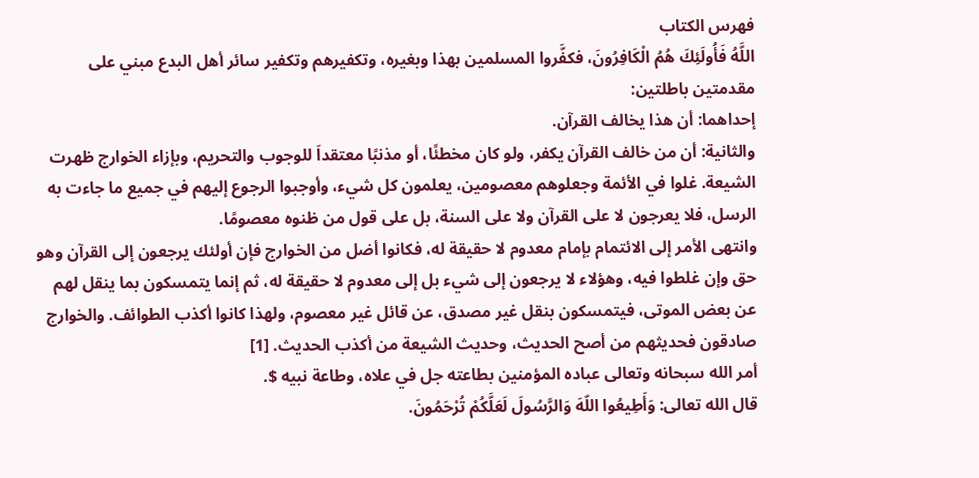فهرس الكتاب
اللَّهُ فَأُولَئِكَ هُمُ الْكَافِرُونَ، فكفَّروا المسلمين بهذا وبغيره، وتكفيرهم وتكفير سائر أهل البدع مبني على مقدمتين باطلتين:
إحداهما: أن هذا يخالف القرآن.
والثانية: أن من خالف القرآن يكفر، ولو كان مخطئًا، أو مذنبًا معتقداَ للوجوب والتحريم، وبإزاء الخوارج ظهرت الشيعة. غلوا في الأئمة وجعلوهم معصومين، يعلمون كل شيء، وأوجبوا الرجوع إليهم في جميع ما جاءت به الرسل، فلا يعرجون لا على القرآن ولا على السنة، بل على قول من ظنوه معصومًا.
وانتهى الأمر إلى الائتمام بإمام معدوم لا حقيقة له، فكانوا أضل من الخوارج فإن أولئك يرجعون إلى القرآن وهو حق وإن غلطوا فيه، وهؤلاء لا يرجعون إلى شيء بل إلى معدوم لا حقيقة له، ثم إنما يتمسكون بما ينقل لهم عن بعض الموتى، فيتمسكون بنقل غير مصدق، عن قائل غير معصوم، ولهذا كانوا أكذب الطوائف. والخوارج صادقون فحديثهم من أصح الحديث، وحديث الشيعة من أكذب الحديث. [1]
أمر الله سبحانه وتعالى عباده المؤمنين بطاعته جل في علاه، وطاعة نبيه $.
قال الله تعالى: وَأَطِيعُوا اللّهَ وَالرَّسُولَ لَعَلَّكُمْ تُرْحَمُونَ.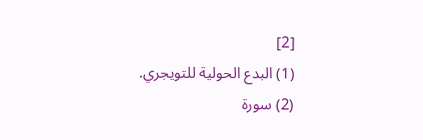[2]
(1) البدع الحولية للتويجري.
(2) سورة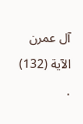آل عمرن الآية (132) .